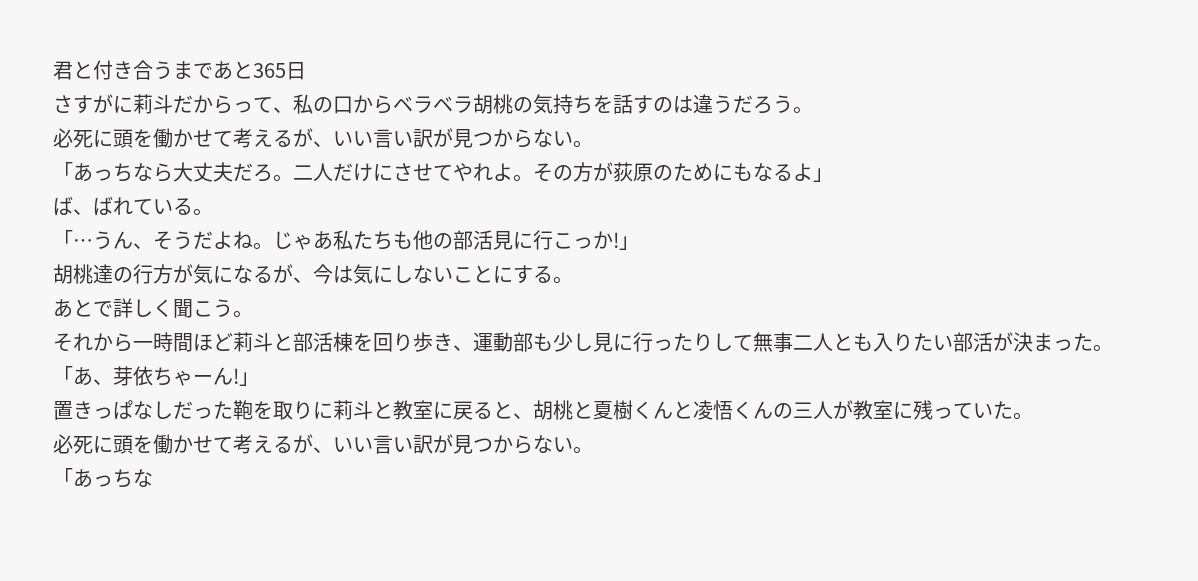君と付き合うまであと365日
さすがに莉斗だからって、私の口からベラベラ胡桃の気持ちを話すのは違うだろう。
必死に頭を働かせて考えるが、いい言い訳が見つからない。
「あっちなら大丈夫だろ。二人だけにさせてやれよ。その方が荻原のためにもなるよ」
ば、ばれている。
「…うん、そうだよね。じゃあ私たちも他の部活見に行こっか!」
胡桃達の行方が気になるが、今は気にしないことにする。
あとで詳しく聞こう。
それから一時間ほど莉斗と部活棟を回り歩き、運動部も少し見に行ったりして無事二人とも入りたい部活が決まった。
「あ、芽依ちゃーん!」
置きっぱなしだった鞄を取りに莉斗と教室に戻ると、胡桃と夏樹くんと凌悟くんの三人が教室に残っていた。
必死に頭を働かせて考えるが、いい言い訳が見つからない。
「あっちな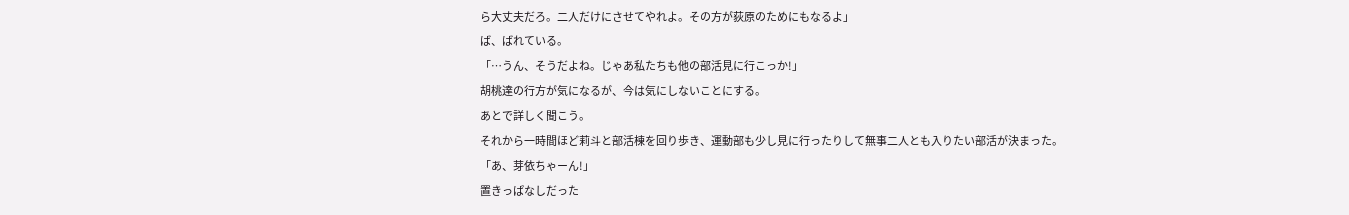ら大丈夫だろ。二人だけにさせてやれよ。その方が荻原のためにもなるよ」
ば、ばれている。
「…うん、そうだよね。じゃあ私たちも他の部活見に行こっか!」
胡桃達の行方が気になるが、今は気にしないことにする。
あとで詳しく聞こう。
それから一時間ほど莉斗と部活棟を回り歩き、運動部も少し見に行ったりして無事二人とも入りたい部活が決まった。
「あ、芽依ちゃーん!」
置きっぱなしだった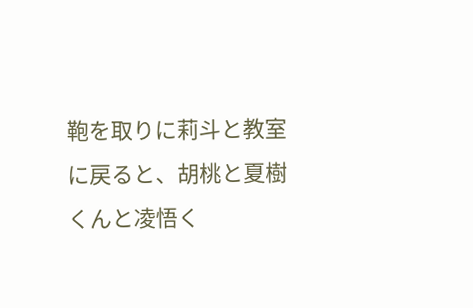鞄を取りに莉斗と教室に戻ると、胡桃と夏樹くんと凌悟く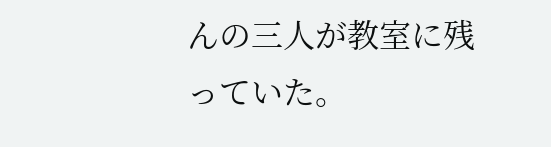んの三人が教室に残っていた。